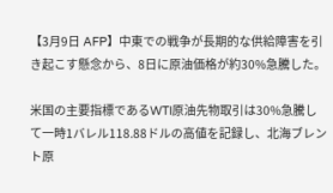【3月9日 AFP】中東での戦争が長期的な供給障害を引き起こす懸念から、8日に原油価格が約30%急騰した。

米国の主要指標であるWTI原油先物取引は30%急騰して一時1バレル118.88ドルの高値を記録し、北海ブレント原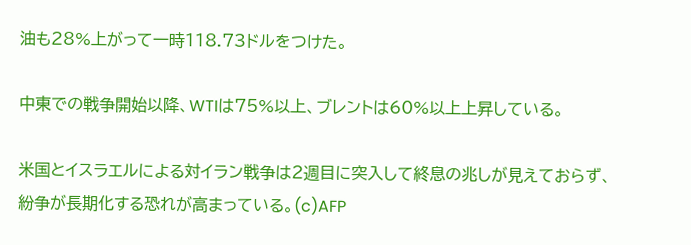油も28%上がって一時118.73ドルをつけた。

中東での戦争開始以降、WTIは75%以上、ブレントは60%以上上昇している。

米国とイスラエルによる対イラン戦争は2週目に突入して終息の兆しが見えておらず、紛争が長期化する恐れが高まっている。(c)AFP